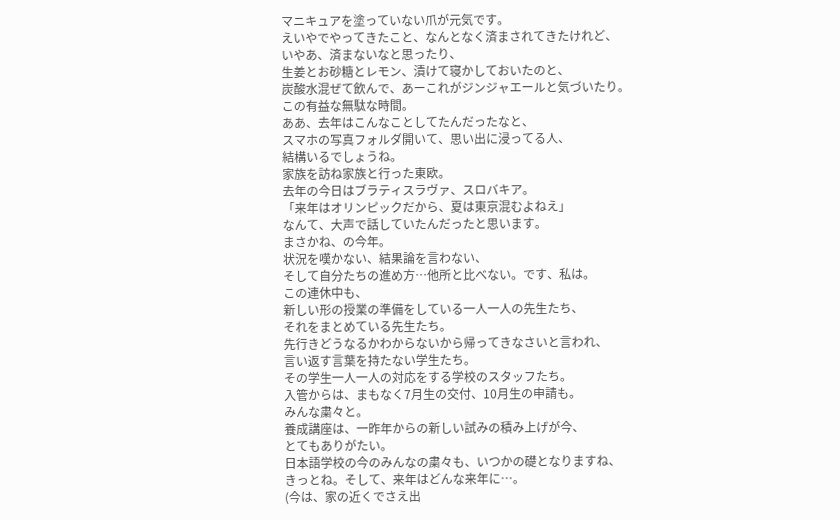マニキュアを塗っていない爪が元気です。
えいやでやってきたこと、なんとなく済まされてきたけれど、
いやあ、済まないなと思ったり、
生姜とお砂糖とレモン、漬けて寝かしておいたのと、
炭酸水混ぜて飲んで、あーこれがジンジャエールと気づいたり。
この有益な無駄な時間。
ああ、去年はこんなことしてたんだったなと、
スマホの写真フォルダ開いて、思い出に浸ってる人、
結構いるでしょうね。
家族を訪ね家族と行った東欧。
去年の今日はブラティスラヴァ、スロバキア。
「来年はオリンピックだから、夏は東京混むよねえ」
なんて、大声で話していたんだったと思います。
まさかね、の今年。
状況を嘆かない、結果論を言わない、
そして自分たちの進め方…他所と比べない。です、私は。
この連休中も、
新しい形の授業の準備をしている一人一人の先生たち、
それをまとめている先生たち。
先行きどうなるかわからないから帰ってきなさいと言われ、
言い返す言葉を持たない学生たち。
その学生一人一人の対応をする学校のスタッフたち。
入管からは、まもなく7月生の交付、10月生の申請も。
みんな粛々と。
養成講座は、一昨年からの新しい試みの積み上げが今、
とてもありがたい。
日本語学校の今のみんなの粛々も、いつかの礎となりますね、
きっとね。そして、来年はどんな来年に…。
(今は、家の近くでさえ出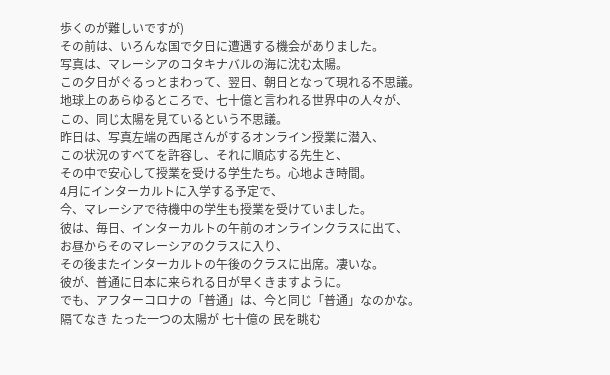歩くのが難しいですが)
その前は、いろんな国で夕日に遭遇する機会がありました。
写真は、マレーシアのコタキナバルの海に沈む太陽。
この夕日がぐるっとまわって、翌日、朝日となって現れる不思議。
地球上のあらゆるところで、七十億と言われる世界中の人々が、
この、同じ太陽を見ているという不思議。
昨日は、写真左端の西尾さんがするオンライン授業に潜入、
この状況のすべてを許容し、それに順応する先生と、
その中で安心して授業を受ける学生たち。心地よき時間。
4月にインターカルトに入学する予定で、
今、マレーシアで待機中の学生も授業を受けていました。
彼は、毎日、インターカルトの午前のオンラインクラスに出て、
お昼からそのマレーシアのクラスに入り、
その後またインターカルトの午後のクラスに出席。凄いな。
彼が、普通に日本に来られる日が早くきますように。
でも、アフターコロナの「普通」は、今と同じ「普通」なのかな。
隔てなき たった一つの太陽が 七十億の 民を眺む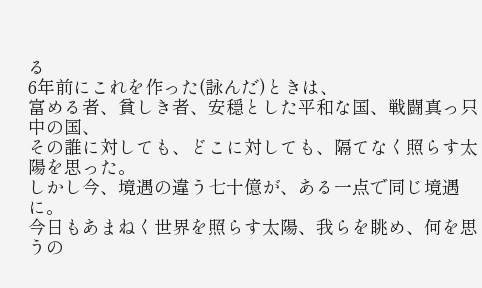る
6年前にこれを作った(詠んだ)ときは、
富める者、貧しき者、安穏とした平和な国、戦闘真っ只中の国、
その誰に対しても、どこに対しても、隔てなく照らす太陽を思った。
しかし今、境遇の違う七十億が、ある一点で同じ境遇に。
今日もあまねく世界を照らす太陽、我らを眺め、何を思うの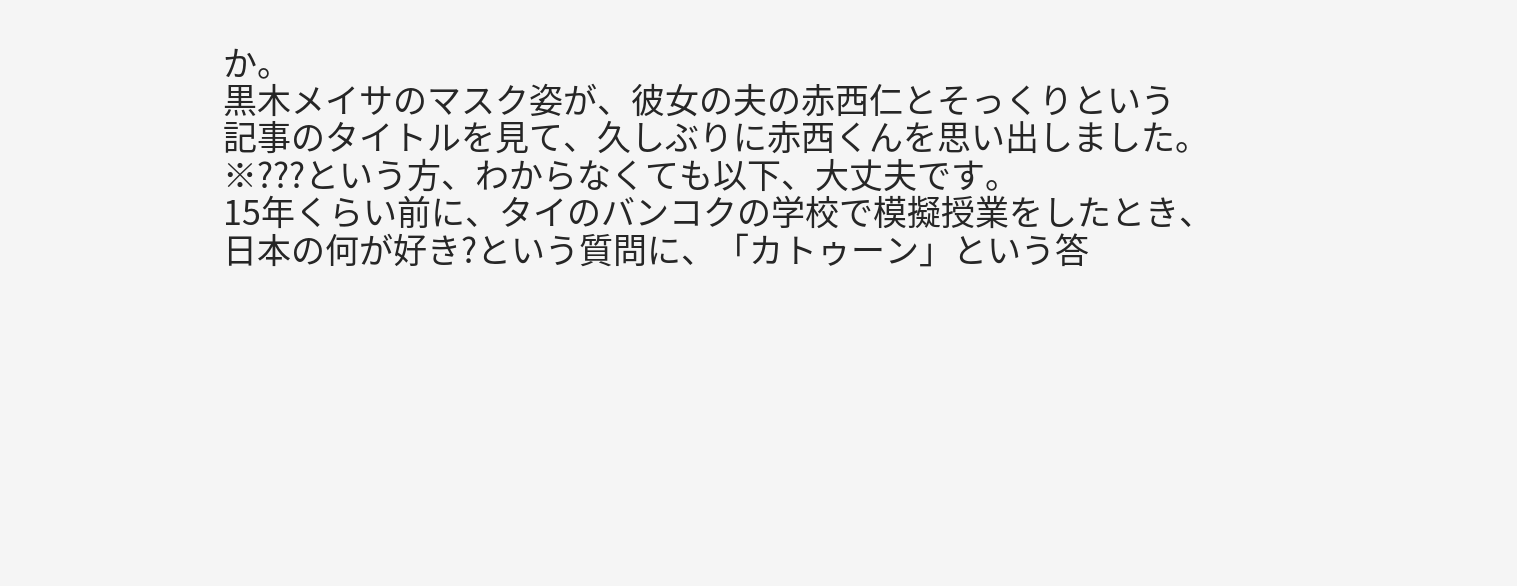か。
黒木メイサのマスク姿が、彼女の夫の赤西仁とそっくりという
記事のタイトルを見て、久しぶりに赤西くんを思い出しました。
※???という方、わからなくても以下、大丈夫です。
15年くらい前に、タイのバンコクの学校で模擬授業をしたとき、
日本の何が好き?という質問に、「カトゥーン」という答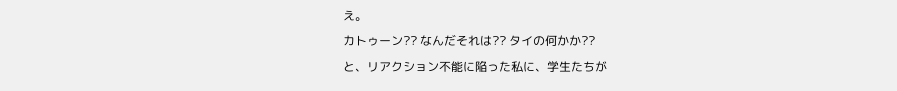え。
カトゥーン?? なんだそれは?? タイの何かか??
と、リアクション不能に陥った私に、学生たちが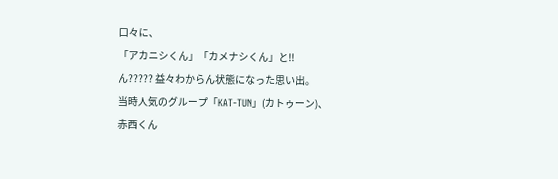口々に、
「アカニシくん」「カメナシくん」と!!
ん????? 益々わからん状態になった思い出。
当時人気のグループ「KAT-TUN」(カトゥーン)、
赤西くん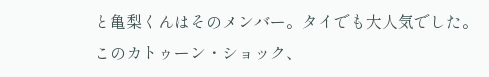と亀梨くんはそのメンバー。タイでも大人気でした。
このカトゥーン・ショック、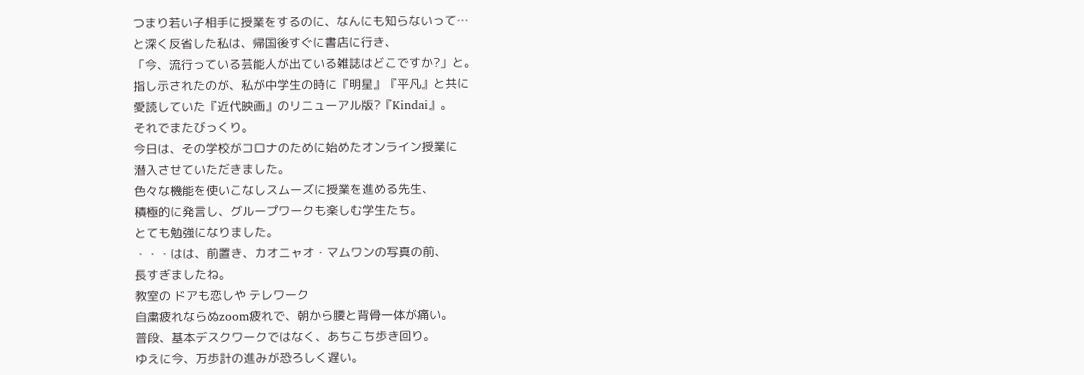つまり若い子相手に授業をするのに、なんにも知らないって…
と深く反省した私は、帰国後すぐに書店に行き、
「今、流行っている芸能人が出ている雑誌はどこですか?」と。
指し示されたのが、私が中学生の時に『明星』『平凡』と共に
愛読していた『近代映画』のリニューアル版?『Kindai』。
それでまたびっくり。
今日は、その学校がコロナのために始めたオンライン授業に
潜入させていただきました。
色々な機能を使いこなしスムーズに授業を進める先生、
積極的に発言し、グループワークも楽しむ学生たち。
とても勉強になりました。
・・・はは、前置き、カオニャオ・マムワンの写真の前、
長すぎましたね。
教室の ドアも恋しや テレワーク
自粛疲れならぬzoom疲れで、朝から腰と背骨一体が痛い。
普段、基本デスクワークではなく、あちこち歩き回り。
ゆえに今、万歩計の進みが恐ろしく遅い。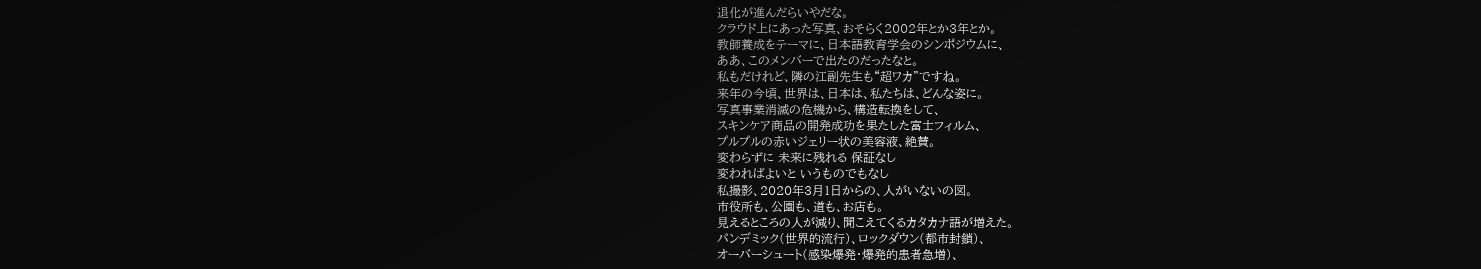退化が進んだらいやだな。
クラウド上にあった写真、おそらく2002年とか3年とか。
教師養成をテーマに、日本語教育学会のシンポジウムに、
ああ、このメンバーで出たのだったなと。
私もだけれど、隣の江副先生も“超ワカ”ですね。
来年の今頃、世界は、日本は、私たちは、どんな姿に。
写真事業消滅の危機から、構造転換をして、
スキンケア商品の開発成功を果たした富士フィルム、
プルプルの赤いジェリー状の美容液、絶賛。
変わらずに 未来に残れる 保証なし
変わればよいと いうものでもなし
私撮影、2020年3月1日からの、人がいないの図。
市役所も、公園も、道も、お店も。
見えるところの人が減り、聞こえてくるカタカナ語が増えた。
パンデミック(世界的流行)、ロックダウン(都市封鎖)、
オーバーシュート(感染爆発・爆発的患者急増)、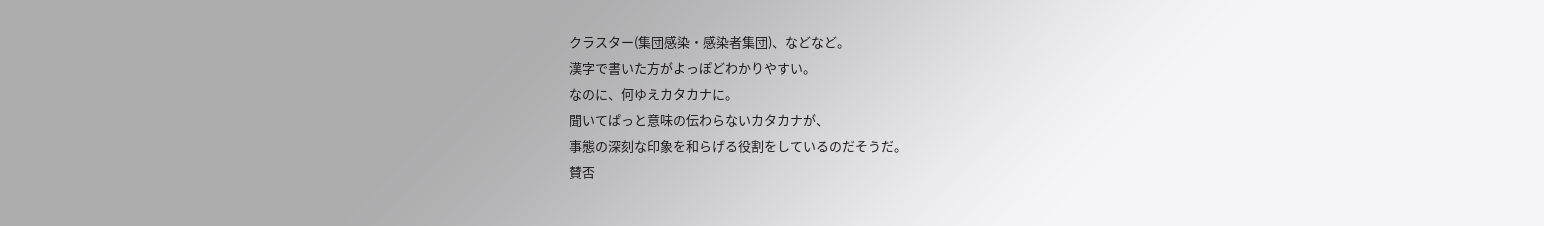クラスター(集団感染・感染者集団)、などなど。
漢字で書いた方がよっぽどわかりやすい。
なのに、何ゆえカタカナに。
聞いてぱっと意味の伝わらないカタカナが、
事態の深刻な印象を和らげる役割をしているのだそうだ。
賛否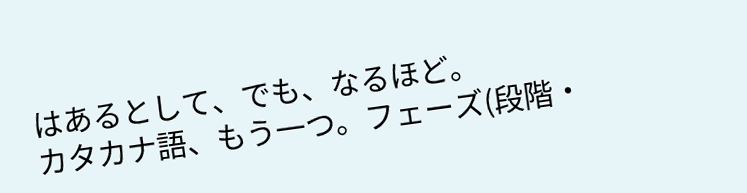はあるとして、でも、なるほど。
カタカナ語、もう一つ。フェーズ(段階・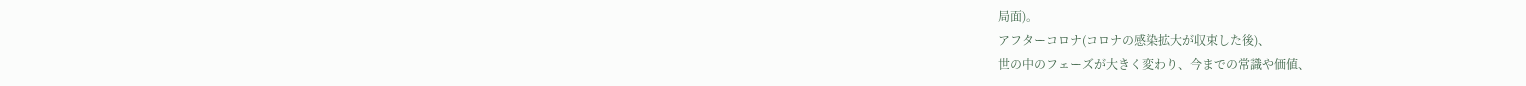局面)。
アフターコロナ(コロナの感染拡大が収束した後)、
世の中のフェーズが大きく変わり、今までの常識や価値、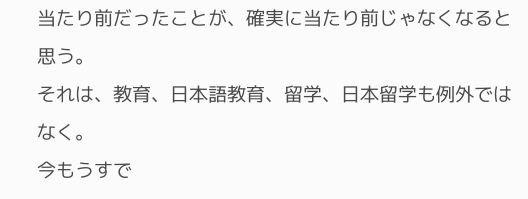当たり前だったことが、確実に当たり前じゃなくなると思う。
それは、教育、日本語教育、留学、日本留学も例外ではなく。
今もうすで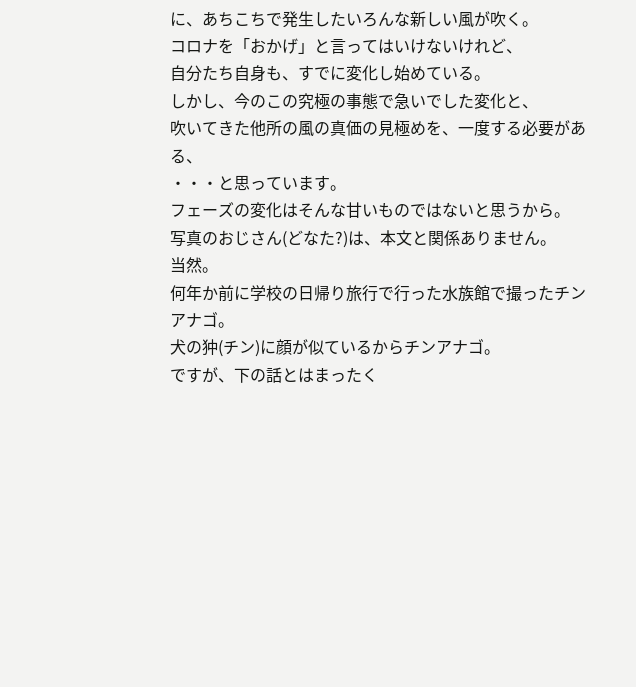に、あちこちで発生したいろんな新しい風が吹く。
コロナを「おかげ」と言ってはいけないけれど、
自分たち自身も、すでに変化し始めている。
しかし、今のこの究極の事態で急いでした変化と、
吹いてきた他所の風の真価の見極めを、一度する必要がある、
・・・と思っています。
フェーズの変化はそんな甘いものではないと思うから。
写真のおじさん(どなた?)は、本文と関係ありません。
当然。
何年か前に学校の日帰り旅行で行った水族館で撮ったチンアナゴ。
犬の狆(チン)に顔が似ているからチンアナゴ。
ですが、下の話とはまったく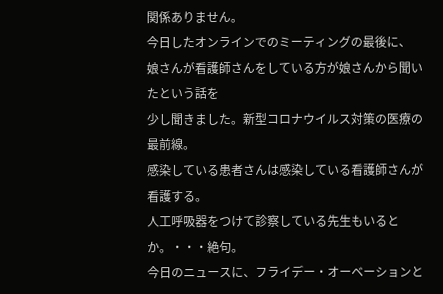関係ありません。
今日したオンラインでのミーティングの最後に、
娘さんが看護師さんをしている方が娘さんから聞いたという話を
少し聞きました。新型コロナウイルス対策の医療の最前線。
感染している患者さんは感染している看護師さんが看護する。
人工呼吸器をつけて診察している先生もいるとか。・・・絶句。
今日のニュースに、フライデー・オーベーションと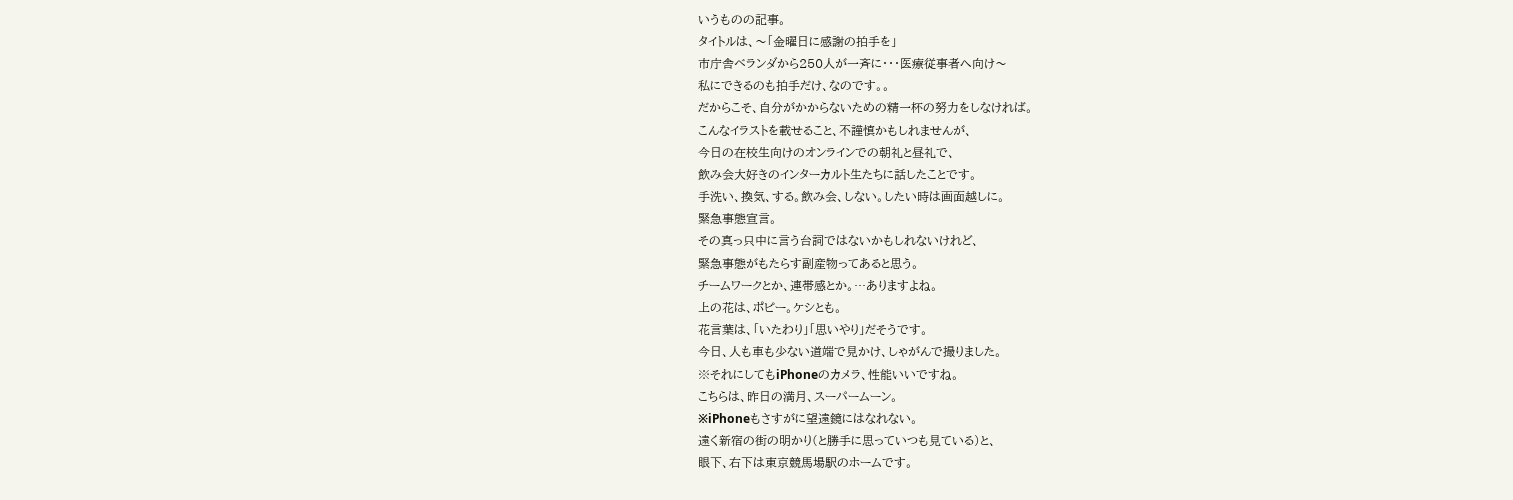いうものの記事。
タイトルは、〜「金曜日に感謝の拍手を」
市庁舎ベランダから250人が一斉に・・・医療従事者へ向け〜
私にできるのも拍手だけ、なのです。。
だからこそ、自分がかからないための精一杯の努力をしなければ。
こんなイラストを載せること、不謹慎かもしれませんが、
今日の在校生向けのオンラインでの朝礼と昼礼で、
飲み会大好きのインターカルト生たちに話したことです。
手洗い、換気、する。飲み会、しない。したい時は画面越しに。
緊急事態宣言。
その真っ只中に言う台詞ではないかもしれないけれど、
緊急事態がもたらす副産物ってあると思う。
チームワークとか、連帯感とか。…ありますよね。
上の花は、ポピー。ケシとも。
花言葉は、「いたわり」「思いやり」だそうです。
今日、人も車も少ない道端で見かけ、しゃがんで撮りました。
※それにしてもiPhoneのカメラ、性能いいですね。
こちらは、昨日の満月、スーパームーン。
※iPhoneもさすがに望遠鏡にはなれない。
遠く新宿の街の明かり(と勝手に思っていつも見ている)と、
眼下、右下は東京競馬場駅のホームです。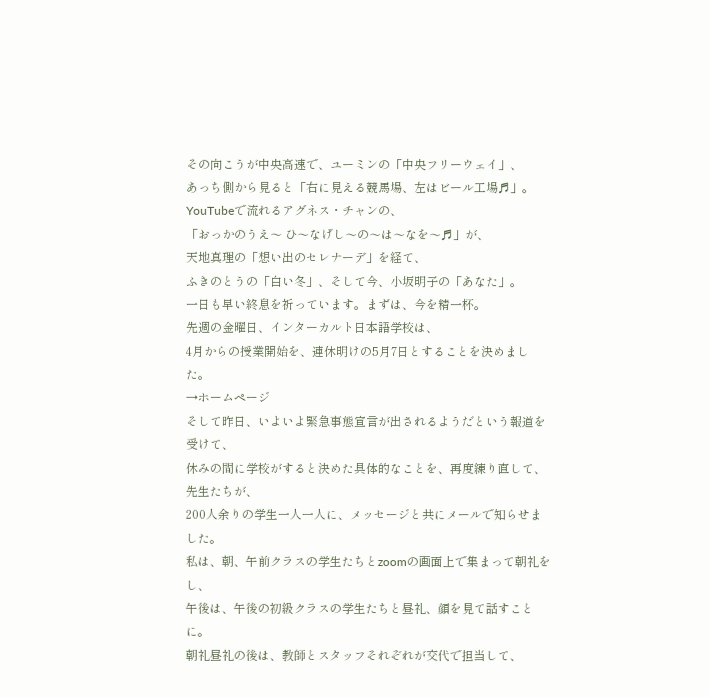その向こうが中央高速で、ユーミンの「中央フリーウェイ」、
あっち側から見ると「右に見える競馬場、左はビール工場♬」。
YouTubeで流れるアグネス・チャンの、
「おっかのうえ〜 ひ〜なげし〜の〜は〜なを〜♬」が、
天地真理の「想い出のセレナーデ」を経て、
ふきのとうの「白い冬」、そして今、小坂明子の「あなた」。
一日も早い終息を祈っています。まずは、今を精一杯。
先週の金曜日、インターカルト日本語学校は、
4月からの授業開始を、連休明けの5月7日とすることを決めました。
→ホームページ
そして昨日、いよいよ緊急事態宣言が出されるようだという報道を受けて、
休みの間に学校がすると決めた具体的なことを、再度練り直して、先生たちが、
200人余りの学生一人一人に、メッセージと共にメールで知らせました。
私は、朝、午前クラスの学生たちとzoomの画面上で集まって朝礼をし、
午後は、午後の初級クラスの学生たちと昼礼、顔を見て話すことに。
朝礼昼礼の後は、教師とスタッフそれぞれが交代で担当して、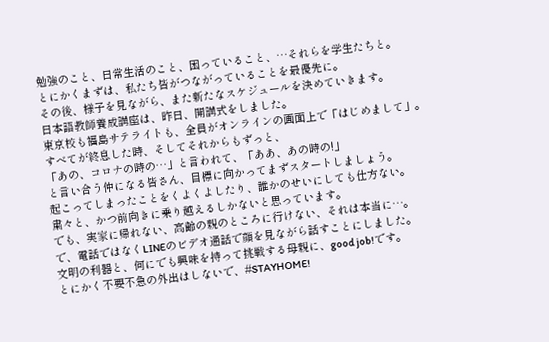勉強のこと、日常生活のこと、困っていること、…それらを学生たちと。
とにかくまずは、私たち皆がつながっていることを最優先に。
その後、様子を見ながら、また新たなスケジュールを決めていきます。
日本語教師養成講座は、昨日、開講式をしました。
東京校も福島サテライトも、全員がオンラインの画面上で「はじめまして」。
すべてが終息した時、そしてそれからもずっと、
「あの、コロナの時の…」と言われて、「ああ、あの時の!」
と言い合う仲になる皆さん、目標に向かってまずスタートしましょう。
起こってしまったことをくよくよしたり、誰かのせいにしても仕方ない。
粛々と、かつ前向きに乗り越えるしかないと思っています。
でも、実家に帰れない、高齢の親のところに行けない、それは本当に…。
で、電話ではなくLINEのビデオ通話で顔を見ながら話すことにしました。
文明の利器と、何にでも興味を持って挑戦する母親に、good job!です。
とにかく不要不急の外出はしないで、#STAYHOME!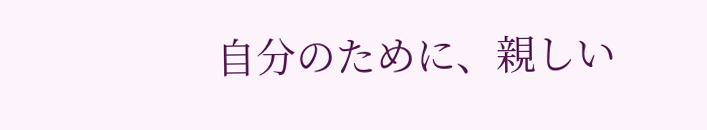自分のために、親しい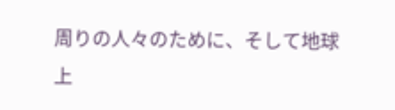周りの人々のために、そして地球上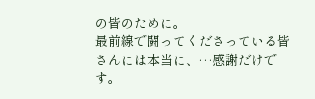の皆のために。
最前線で闘ってくださっている皆さんには本当に、…感謝だけです。